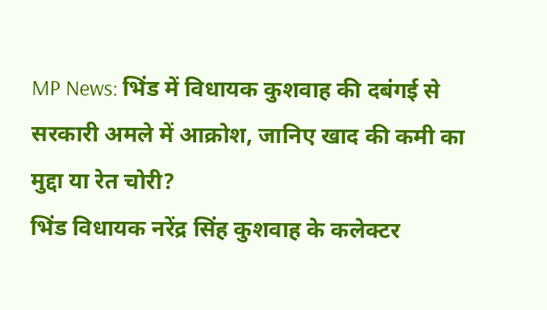MP News: भिंड में विधायक कुशवाह की दबंगई से सरकारी अमले में आक्रोश, जानिए खाद की कमी का मुद्दा या रेत चोरी?
भिंड विधायक नरेंद्र सिंह कुशवाह के कलेक्टर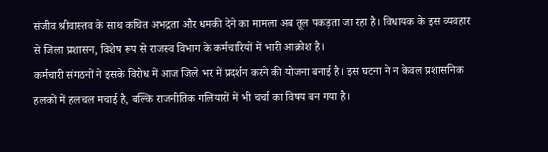संजीव श्रीवास्तव के साथ कथित अभद्रता और धमकी देने का मामला अब तूल पकड़ता जा रहा है। विधायक के इस व्यवहार से जिला प्रशासन, विशेष रूप से राजस्व विभाग के कर्मचारियों में भारी आक्रोश है।
कर्मचारी संगठनों ने इसके विरोध में आज जिले भर में प्रदर्शन करने की योजना बनाई है। इस घटना ने न केवल प्रशासनिक हलकों में हलचल मचाई है, बल्कि राजनीतिक गलियारों में भी चर्चा का विषय बन गया है।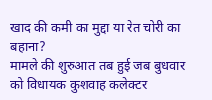खाद की कमी का मुद्दा या रेत चोरी का बहाना?
मामले की शुरुआत तब हुई जब बुधवार को विधायक कुशवाह कलेक्टर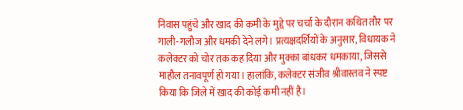निवास पहुंचे और खाद की कमी के मुद्दे पर चर्चा के दौरान कथित तौर पर गाली-गलौज और धमकी देने लगे। प्रत्यक्षदर्शियों के अनुसार, विधायक ने कलेक्टर को चोर तक कह दिया और मुक्का बांधकर धमकाया, जिससे माहौल तनावपूर्ण हो गया। हालांकि, कलेक्टर संजीव श्रीवास्तव ने स्पष्ट किया कि जिले में खाद की कोई कमी नहीं है।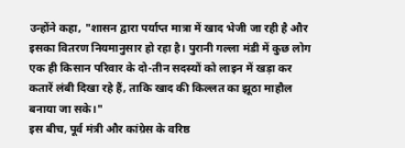उन्होंने कहा, "शासन द्वारा पर्याप्त मात्रा में खाद भेजी जा रही है और इसका वितरण नियमानुसार हो रहा है। पुरानी गल्ला मंडी में कुछ लोग एक ही किसान परिवार के दो-तीन सदस्यों को लाइन में खड़ा कर कतारें लंबी दिखा रहे हैं, ताकि खाद की किल्लत का झूठा माहौल बनाया जा सके।"
इस बीच, पूर्व मंत्री और कांग्रेस के वरिष्ठ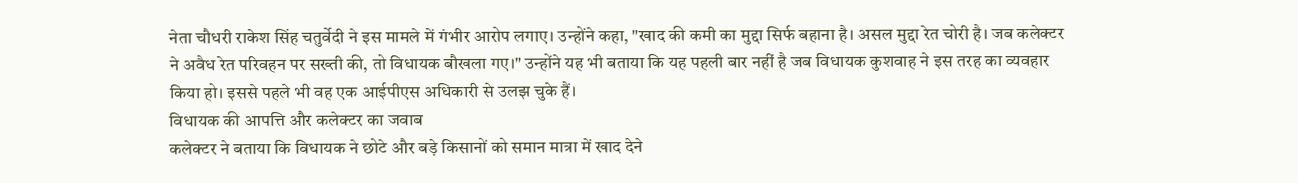नेता चौधरी राकेश सिंह चतुर्वेदी ने इस मामले में गंभीर आरोप लगाए। उन्होंने कहा, "खाद की कमी का मुद्दा सिर्फ बहाना है। असल मुद्दा रेत चोरी है। जब कलेक्टर ने अवैध रेत परिवहन पर सख्ती की, तो विधायक बौखला गए।" उन्होंने यह भी बताया कि यह पहली बार नहीं है जब विधायक कुशवाह ने इस तरह का व्यवहार किया हो। इससे पहले भी वह एक आईपीएस अधिकारी से उलझ चुके हैं।
विधायक की आपत्ति और कलेक्टर का जवाब
कलेक्टर ने बताया कि विधायक ने छोटे और बड़े किसानों को समान मात्रा में खाद देने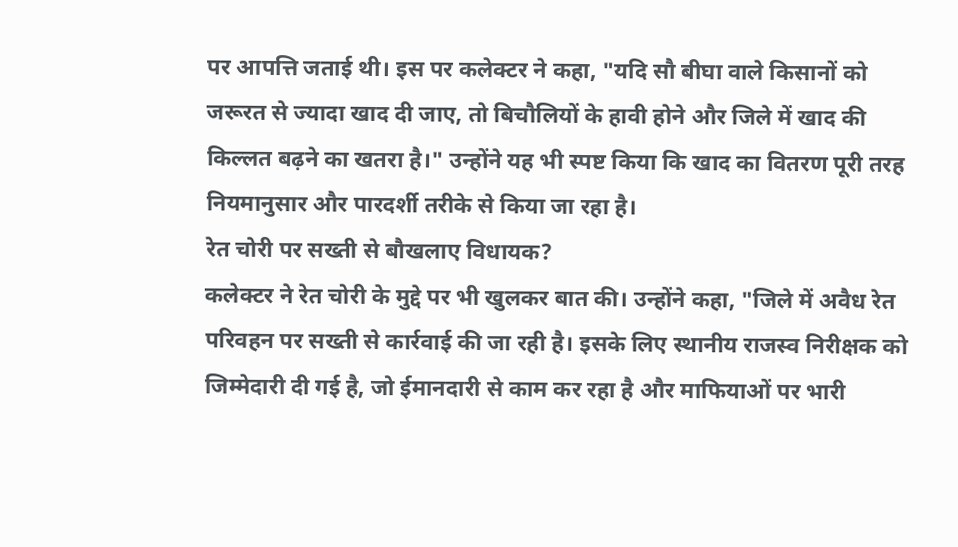पर आपत्ति जताई थी। इस पर कलेक्टर ने कहा, "यदि सौ बीघा वाले किसानों को जरूरत से ज्यादा खाद दी जाए, तो बिचौलियों के हावी होने और जिले में खाद की किल्लत बढ़ने का खतरा है।" उन्होंने यह भी स्पष्ट किया कि खाद का वितरण पूरी तरह नियमानुसार और पारदर्शी तरीके से किया जा रहा है।
रेत चोरी पर सख्ती से बौखलाए विधायक?
कलेक्टर ने रेत चोरी के मुद्दे पर भी खुलकर बात की। उन्होंने कहा, "जिले में अवैध रेत परिवहन पर सख्ती से कार्रवाई की जा रही है। इसके लिए स्थानीय राजस्व निरीक्षक को जिम्मेदारी दी गई है, जो ईमानदारी से काम कर रहा है और माफियाओं पर भारी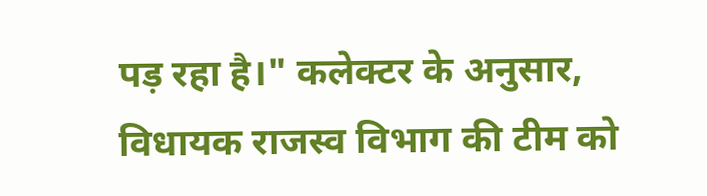पड़ रहा है।" कलेक्टर के अनुसार, विधायक राजस्व विभाग की टीम को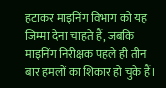हटाकर माइनिंग विभाग को यह जिम्मा देना चाहते हैं, जबकि माइनिंग निरीक्षक पहले ही तीन बार हमलों का शिकार हो चुके हैं।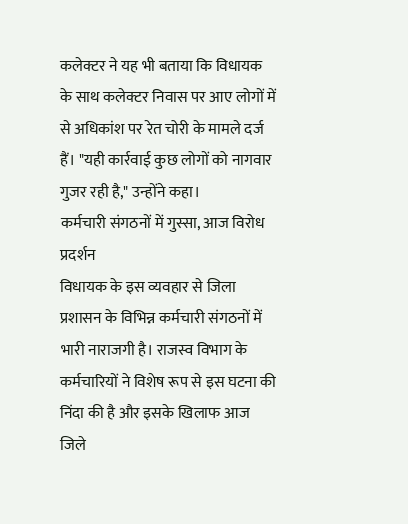कलेक्टर ने यह भी बताया कि विधायक के साथ कलेक्टर निवास पर आए लोगों में से अधिकांश पर रेत चोरी के मामले दर्ज हैं। "यही कार्रवाई कुछ लोगों को नागवार गुजर रही है," उन्होंने कहा।
कर्मचारी संगठनों में गुस्सा, आज विरोध प्रदर्शन
विधायक के इस व्यवहार से जिला प्रशासन के विभिन्न कर्मचारी संगठनों में भारी नाराजगी है। राजस्व विभाग के कर्मचारियों ने विशेष रूप से इस घटना की निंदा की है और इसके खिलाफ आज जिले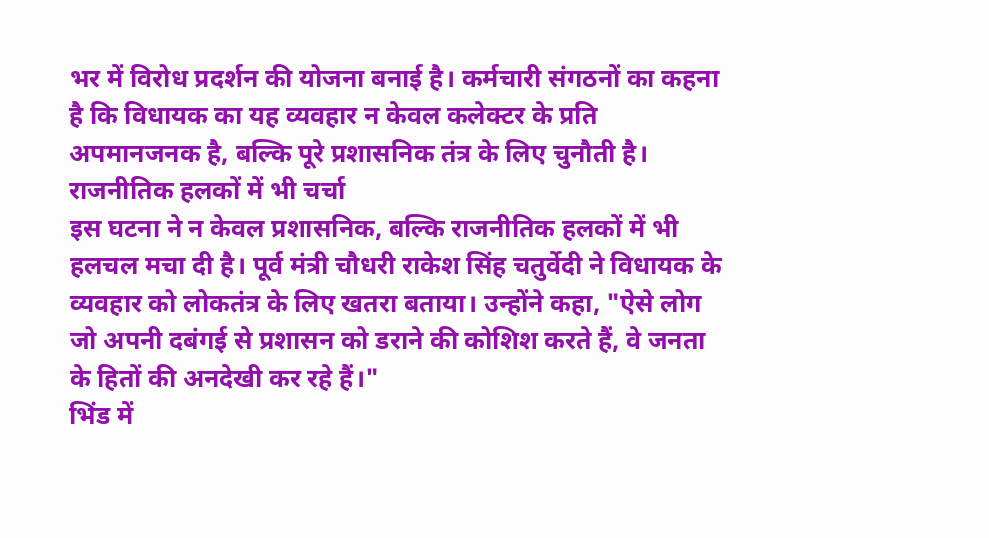भर में विरोध प्रदर्शन की योजना बनाई है। कर्मचारी संगठनों का कहना है कि विधायक का यह व्यवहार न केवल कलेक्टर के प्रति अपमानजनक है, बल्कि पूरे प्रशासनिक तंत्र के लिए चुनौती है।
राजनीतिक हलकों में भी चर्चा
इस घटना ने न केवल प्रशासनिक, बल्कि राजनीतिक हलकों में भी हलचल मचा दी है। पूर्व मंत्री चौधरी राकेश सिंह चतुर्वेदी ने विधायक के व्यवहार को लोकतंत्र के लिए खतरा बताया। उन्होंने कहा, "ऐसे लोग जो अपनी दबंगई से प्रशासन को डराने की कोशिश करते हैं, वे जनता के हितों की अनदेखी कर रहे हैं।"
भिंड में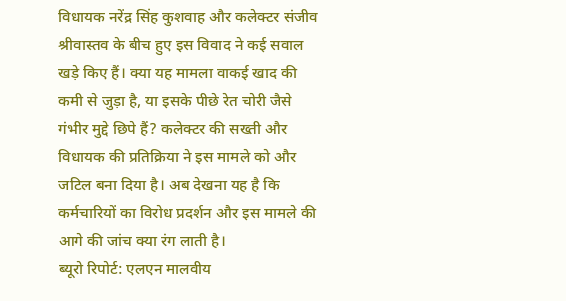विधायक नरेंद्र सिंह कुशवाह और कलेक्टर संजीव श्रीवास्तव के बीच हुए इस विवाद ने कई सवाल खड़े किए हैं। क्या यह मामला वाकई खाद की कमी से जुड़ा है, या इसके पीछे रेत चोरी जैसे गंभीर मुद्दे छिपे हैं? कलेक्टर की सख्ती और विधायक की प्रतिक्रिया ने इस मामले को और जटिल बना दिया है। अब देखना यह है कि कर्मचारियों का विरोध प्रदर्शन और इस मामले की आगे की जांच क्या रंग लाती है।
ब्यूरो रिपोर्ट: एलएन मालवीय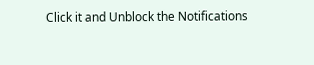Click it and Unblock the Notifications